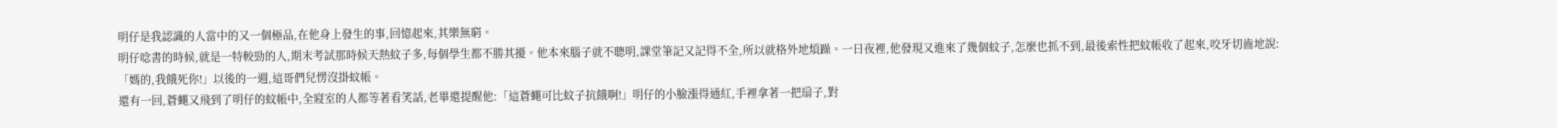明仔是我認識的人當中的又一個極品,在他身上發生的事,回憶起來,其樂無窮。
明仔唸書的時候,就是一特較勁的人,期末考試那時候天熱蚊子多,每個學生都不勝其擾。他本來腦子就不聰明,課堂筆記又記得不全,所以就格外地煩躁。一日夜裡,他發現又進來了幾個蚊子,怎麼也抓不到,最後索性把蚊帳收了起來,咬牙切齒地說:「媽的,我餓死你!」以後的一週,這哥們兒愣沒掛蚊帳。
還有一回,蒼蠅又飛到了明仔的蚊帳中,全寢室的人都等著看笑話,老畢還提醒他:「這蒼蠅可比蚊子抗餓啊!」明仔的小臉漲得通紅,手裡拿著一把扇子,對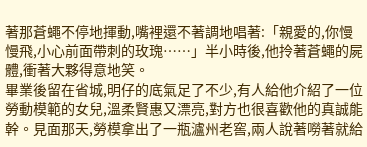著那蒼蠅不停地揮動,嘴裡還不著調地唱著:「親愛的,你慢慢飛,小心前面帶刺的玫瑰……」半小時後,他拎著蒼蠅的屍體,衝著大夥得意地笑。
畢業後留在省城,明仔的底氣足了不少,有人給他介紹了一位勞動模範的女兒,溫柔賢惠又漂亮,對方也很喜歡他的真誠能幹。見面那天,勞模拿出了一瓶瀘州老窖,兩人說著嘮著就給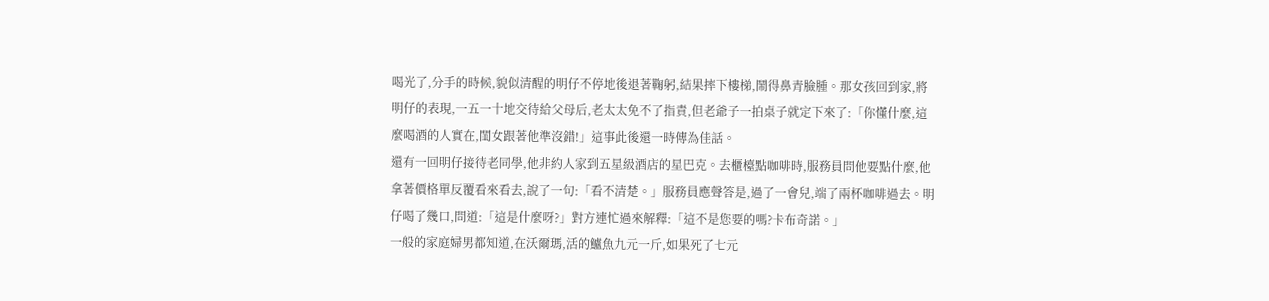喝光了,分手的時候,貌似清醒的明仔不停地後退著鞠躬,結果摔下樓梯,鬧得鼻青臉腫。那女孩回到家,將明仔的表現,一五一十地交待給父母后,老太太免不了指責,但老爺子一拍桌子就定下來了:「你懂什麼,這麼喝酒的人實在,閨女跟著他準沒錯!」這事此後還一時傳為佳話。
還有一回明仔接待老同學,他非約人家到五星級酒店的星巴克。去櫃檯點咖啡時,服務員問他要點什麼,他拿著價格單反覆看來看去,說了一句:「看不清楚。」服務員應聲答是,過了一會兒,端了兩杯咖啡過去。明仔喝了幾口,問道:「這是什麼呀?」對方連忙過來解釋:「這不是您要的嗎?卡布奇諾。」
一般的家庭婦男都知道,在沃爾瑪,活的鱸魚九元一斤,如果死了七元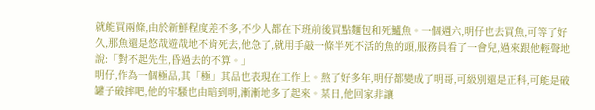就能買兩條,由於新鮮程度差不多,不少人都在下班前後買點麵包和死鱸魚。一個週六,明仔也去買魚,可等了好久,那魚還是悠哉遊哉地不肯死去,他急了,就用手敲一條半死不活的魚的頭,服務員看了一會兒,過來跟他輕聲地說:「對不起先生,昏過去的不算。」
明仔,作為一個極品,其「極」其品也表現在工作上。熬了好多年,明仔都變成了明哥,可級別還是正科,可能是破罐子破摔吧,他的牢騷也由暗到明,漸漸地多了起來。某日,他回家非讓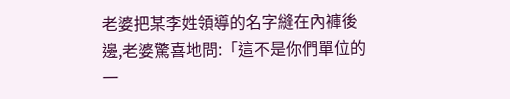老婆把某李姓領導的名字縫在內褲後邊,老婆驚喜地問:「這不是你們單位的一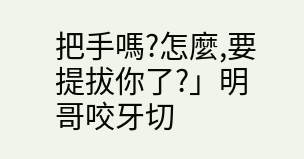把手嗎?怎麼,要提拔你了?」明哥咬牙切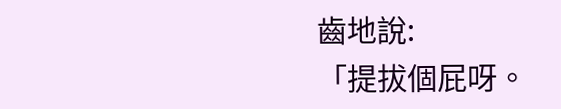齒地說:
「提拔個屁呀。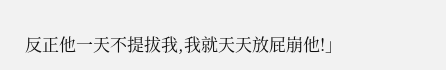反正他一天不提拔我,我就天天放屁崩他!」